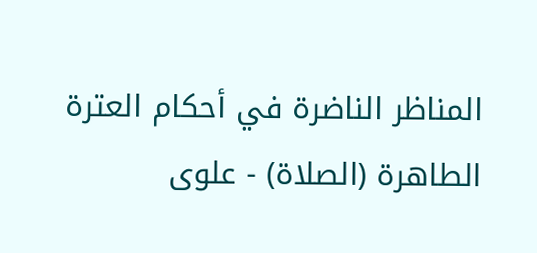المناظر الناضرة في أحکام العترة الطاهرة (الصلاة) - علوی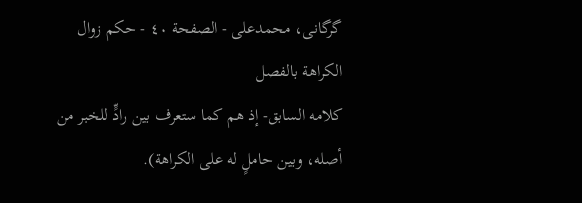گرگانی، محمدعلی - الصفحة ٤٠ - حكم زوال الكراهة بالفصل
كلامه السابق- إذ هم كما ستعرف بين رادٍّ للخبر من أصله، وبين حاملٍ له على الكراهة).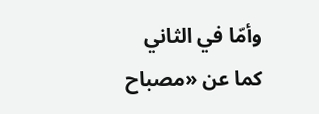وأمّا في الثاني كما عن «مصباح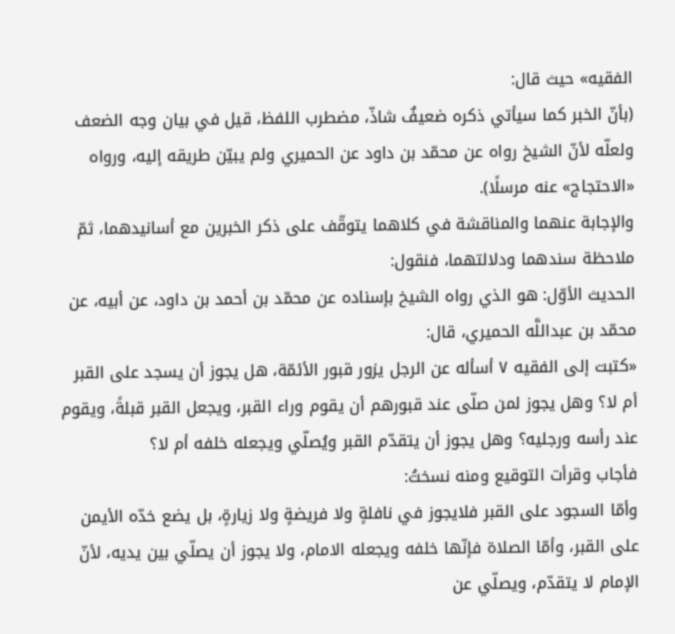الفقيه» حيث قال:
(بأنّ الخبر كما سيأتي ذكره ضعيفٌ شاذّ، مضطرب اللفظ، قيل في بيان وجه الضعف ولعلّه لأنّ الشيخ رواه عن محمّد بن داود عن الحميري ولم يبيّن طريقه إليه، ورواه «الاحتجاج» عنه مرسلًا).
والإجابة عنهما والمناقشة في كلاهما يتوقّف على ذكر الخبرين مع أسانيدهما، ثمّ ملاحظة سندهما ودلالتهما، فنقول:
الحديث الأوّل: هو الذي رواه الشيخ بإسناده عن محمّد بن أحمد بن داود، عن أبيه، عن محمّد بن عبداللَّه الحميري، قال:
«كتبت إلى الفقيه ٧ أسأله عن الرجل يزور قبور الأئمّة، هل يجوز أن يسجد على القبر أم لا؟ وهل يجوز لمن صلّى عند قبورهم أن يقوم وراء القبر، ويجعل القبر قبلةً، ويقوم عند رأسه ورجليه؟ وهل يجوز أن يتقدّم القبر ويُصلّي ويجعله خلفه أم لا؟
فأجاب وقرأت التوقيع ومنه نسختُ:
وأمّا السجود على القبر فلايجوز في نافلةٍ ولا فريضةٍ ولا زيارةٍ، بل يضع خدّه الأيمن على القبر، وأمّا الصلاة فإنّها خلفه ويجعله الامام، ولا يجوز أن يصلّي بين يديه، لأنّ الإمام لا يتقدّم، ويصلّي عن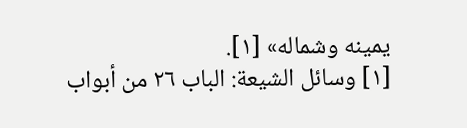يمينه وشماله» [١].
[١] وسائل الشيعة: الباب ٢٦ من أبواب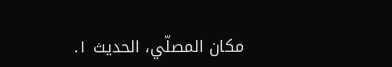مكان المصلّي، الحديث ١.